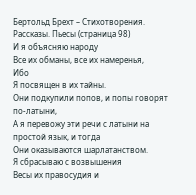Бертольд Брехт – Стихотворения. Рассказы. Пьесы (страница 98)
И я объясняю народу
Все их обманы, все их намеренья,
Ибо
Я посвящен в их тайны.
Они подкупили попов, и попы говорят по-латыни,
А я перевожу эти речи с латыни на простой язык, и тогда
Они оказываются шарлатанством.
Я сбрасываю с возвышения
Весы их правосудия и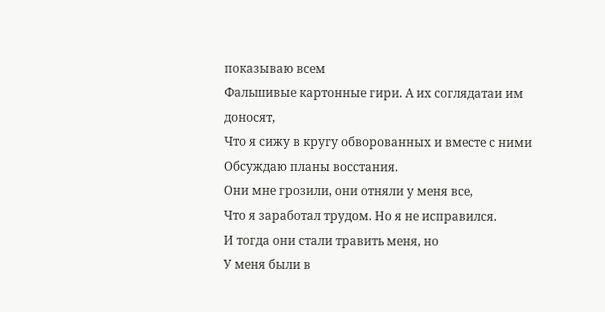показываю всем
Фальшивые картонные гири. А их соглядатаи им доносят,
Что я сижу в кругу обворованных и вместе с ними
Обсуждаю планы восстания.
Они мне грозили, они отняли у меня все,
Что я заработал трудом. Но я не исправился.
И тогда они стали травить меня, но
У меня были в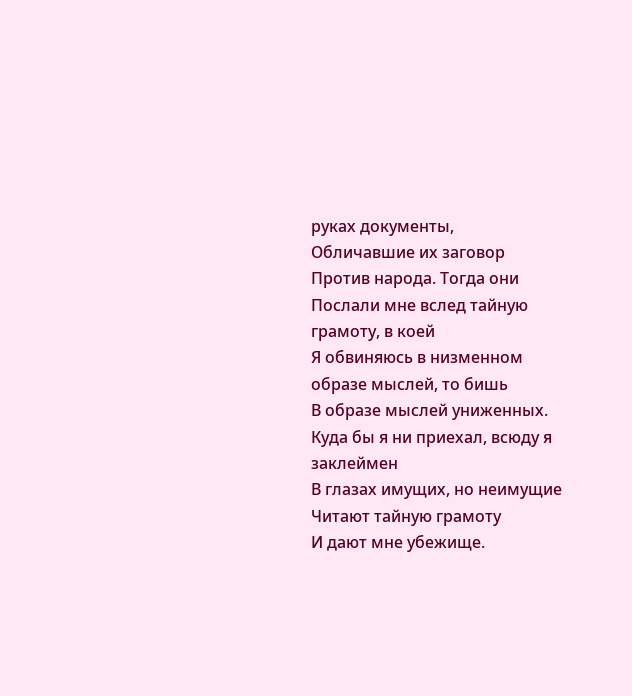руках документы,
Обличавшие их заговор
Против народа. Тогда они
Послали мне вслед тайную грамоту, в коей
Я обвиняюсь в низменном образе мыслей, то бишь
В образе мыслей униженных.
Куда бы я ни приехал, всюду я заклеймен
В глазах имущих, но неимущие
Читают тайную грамоту
И дают мне убежище.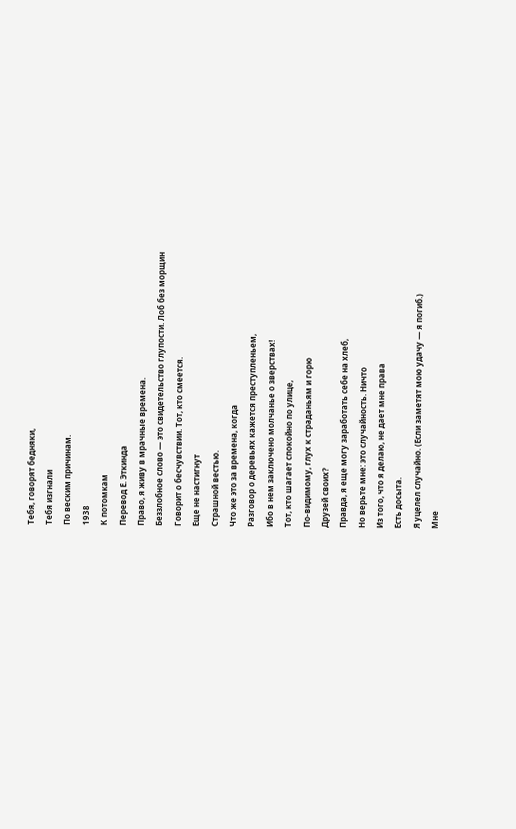Тебя, говорят бедняки,
Тебя изгнали
По веским причинам.
1938
К потомкам
Перевод Е. Эткинда
Право, я живу в мрачные времена.
Беззлобное слово — это свидетельство глупости. Лоб без морщин
Говорит о бесчувствии. Тот, кто смеется.
Еще не настигнут
Страшной вестью.
Что же это за времена, когда
Разговор о деревьях кажется преступленьем,
Ибо в нем заключено молчанье о зверствах!
Тот, кто шагает спокойно по улице,
По-видимому, глух к страданьям и горю
Друзей своих?
Правда, я еще могу заработать себе на хлеб,
Но верьте мне: это случайность. Ничто
Из того, что я делаю, не дает мне права
Есть досыта.
Я уцелел случайно. (Если заметят мою удачу — я погиб.)
Мне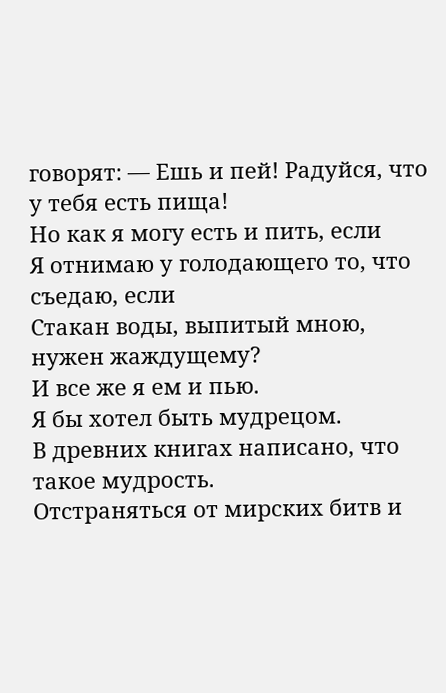говорят: — Ешь и пей! Радуйся, что у тебя есть пища!
Но как я могу есть и пить, если
Я отнимаю у голодающего то, что съедаю, если
Стакан воды, выпитый мною, нужен жаждущему?
И все же я ем и пью.
Я бы хотел быть мудрецом.
В древних книгах написано, что такое мудрость.
Отстраняться от мирских битв и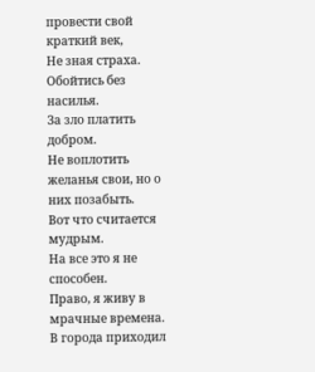провести свой краткий век,
Не зная страха.
Обойтись без насилья.
За зло платить добром.
Не воплотить желанья свои, но о них позабыть.
Вот что считается мудрым.
На все это я не способен.
Право, я живу в мрачные времена.
В города приходил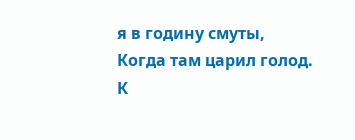я в годину смуты,
Когда там царил голод.
К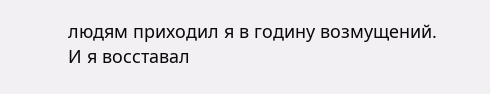людям приходил я в годину возмущений.
И я восставал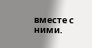вместе с ними.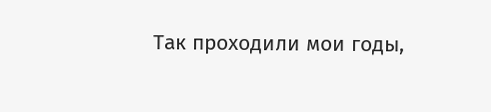Так проходили мои годы,